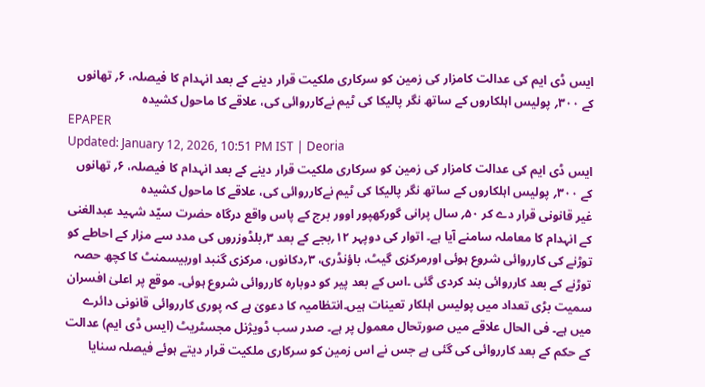ایس ڈی ایم کی عدالت کامزار کی زمین کو سرکاری ملکیت قرار دینے کے بعد انہدام کا فیصلہ، ۶؍ تھانوں کے ۳۰۰؍ پولیس اہلکاروں کے ساتھ نگر پالیکا کی ٹیم نےکارروائی کی، علاقے کا ماحول کشیدہ
EPAPER
Updated: January 12, 2026, 10:51 PM IST | Deoria
ایس ڈی ایم کی عدالت کامزار کی زمین کو سرکاری ملکیت قرار دینے کے بعد انہدام کا فیصلہ، ۶؍ تھانوں کے ۳۰۰؍ پولیس اہلکاروں کے ساتھ نگر پالیکا کی ٹیم نےکارروائی کی، علاقے کا ماحول کشیدہ
غیر قانونی قرار دے کر ۵۰؍ سال پرانی گورکھپور اوور برج کے پاس واقع درگاہ حضرت سیّد شہید عبدالغنی کے انہدام کا معاملہ سامنے آیا ہے۔ اتوار کی دوپہر ۱۲؍بجے کے بعد ۳؍بلڈوزروں کی مدد سے مزار کے احاطے کو توڑنے کی کارروائی شروع ہوئی اورمرکزی گیٹ، باؤنڈری، ۳؍دکانوں، مرکزی گنبد اوربیسمنٹ کا کچھ حصہ توڑنے کے بعد کارروائی بند کردی گئی ۔اس کے بعد پیر کو دوبارہ کارروائی شروع ہوئی۔ موقع پر اعلیٰ افسران سمیت بڑی تعداد میں پولیس اہلکار تعینات ہیں۔انتظامیہ کا دعویٰ ہے کہ پوری کارروائی قانونی دائرے میں ہے۔ فی الحال علاقے میں صورتحال معمول پر ہے۔ صدر سب ڈویژنل مجسٹریٹ (ایس ڈی ایم) عدالت کے حکم کے بعد کارروائی کی گئی ہے جس نے اس زمین کو سرکاری ملکیت قرار دیتے ہوئے فیصلہ سنایا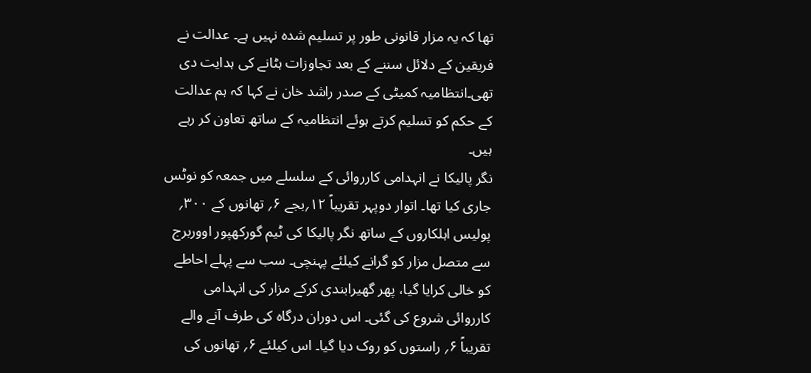تھا کہ یہ مزار قانونی طور پر تسلیم شدہ نہیں ہے۔ عدالت نے فریقین کے دلائل سننے کے بعد تجاوزات ہٹانے کی ہدایت دی تھی۔انتظامیہ کمیٹی کے صدر راشد خان نے کہا کہ ہم عدالت کے حکم کو تسلیم کرتے ہوئے انتظامیہ کے ساتھ تعاون کر رہے ہیں۔
نگر پالیکا نے انہدامی کارروائی کے سلسلے میں جمعہ کو نوٹس جاری کیا تھا۔ اتوار دوپہر تقریباً ۱۲؍بجے ۶؍ تھانوں کے ۳۰۰؍ پولیس اہلکاروں کے ساتھ نگر پالیکا کی ٹیم گورکھپور اووربرج سے متصل مزار کو گرانے کیلئے پہنچی۔ سب سے پہلے احاطے کو خالی کرایا گیا، پھر گھیرابندی کرکے مزار کی انہدامی کارروائی شروع کی گئی۔ اس دوران درگاہ کی طرف آنے والے تقریباً ۶؍ راستوں کو روک دیا گیا۔ اس کیلئے ۶؍ تھانوں کی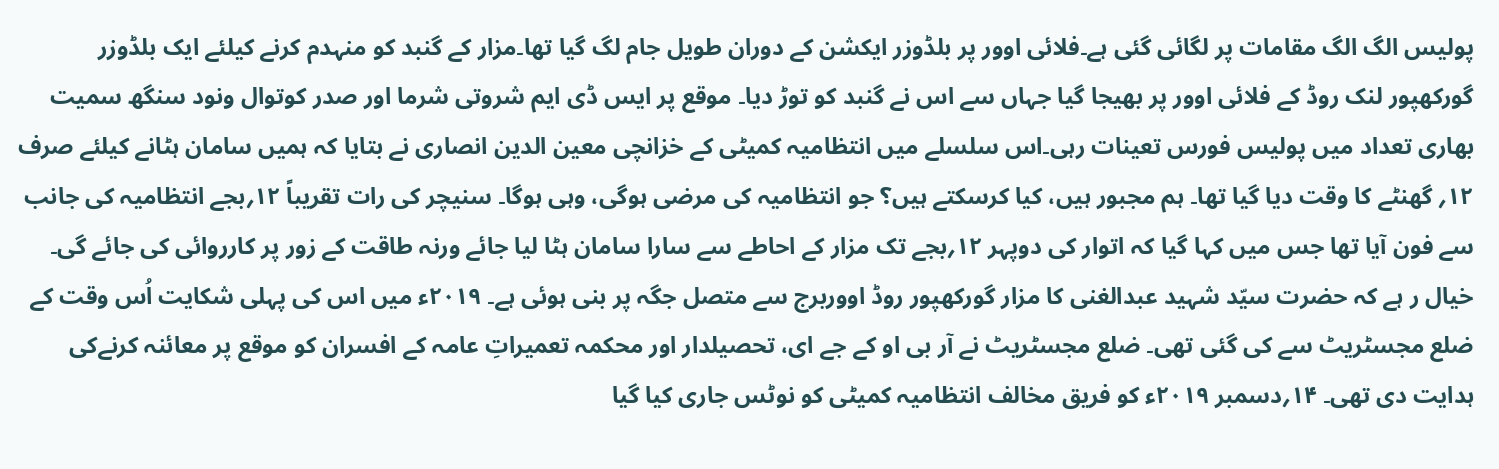پولیس الگ الگ مقامات پر لگائی گئی ہے۔فلائی اوور پر بلڈوزر ایکشن کے دوران طویل جام لگ گیا تھا۔مزار کے گنبد کو منہدم کرنے کیلئے ایک بلڈوزر گورکھپور لنک روڈ کے فلائی اوور پر بھیجا گیا جہاں سے اس نے گنبد کو توڑ دیا۔ موقع پر ایس ڈی ایم شروتی شرما اور صدر کوتوال ونود سنگھ سمیت بھاری تعداد میں پولیس فورس تعینات رہی۔اس سلسلے میں انتظامیہ کمیٹی کے خزانچی معین الدین انصاری نے بتایا کہ ہمیں سامان ہٹانے کیلئے صرف ۱۲؍ گھنٹے کا وقت دیا گیا تھا۔ ہم مجبور ہیں، کیا کرسکتے ہیں؟ جو انتظامیہ کی مرضی ہوگی، وہی ہوگا۔ سنیچر کی رات تقریباً ۱۲؍بجے انتظامیہ کی جانب سے فون آیا تھا جس میں کہا گیا کہ اتوار کی دوپہر ۱۲؍بجے تک مزار کے احاطے سے سارا سامان ہٹا لیا جائے ورنہ طاقت کے زور پر کارروائی کی جائے گی۔
خیال ر ہے کہ حضرت سیّد شہید عبدالغنی کا مزار گورکھپور روڈ اووربرج سے متصل جگہ پر بنی ہوئی ہے۔ ۲۰۱۹ء میں اس کی پہلی شکایت اُس وقت کے ضلع مجسٹریٹ سے کی گئی تھی۔ ضلع مجسٹریٹ نے آر بی او کے جے ای، تحصیلدار اور محکمہ تعمیراتِ عامہ کے افسران کو موقع پر معائنہ کرنےکی ہدایت دی تھی۔ ۱۴؍دسمبر ۲۰۱۹ء کو فریق مخالف انتظامیہ کمیٹی کو نوٹس جاری کیا گیا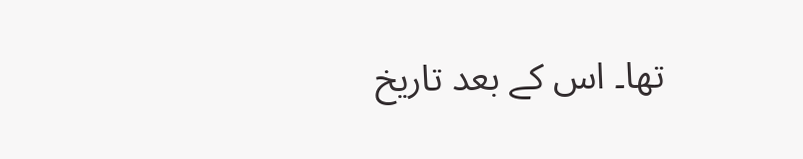تھا۔ اس کے بعد تاریخ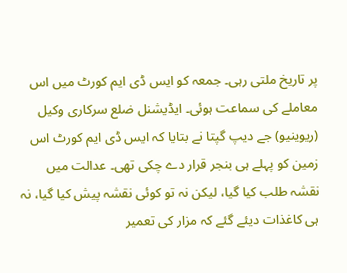پر تاریخ ملتی رہی۔ جمعہ کو ایس ڈی ایم کورٹ میں اس معاملے کی سماعت ہوئی۔ ایڈیشنل ضلع سرکاری وکیل (ریوینیو) جے دیپ گپتا نے بتایا کہ ایس ڈی ایم کورٹ اس زمین کو پہلے ہی بنجر قرار دے چکی تھی۔ عدالت میں نقشہ طلب کیا گیا، لیکن نہ تو کوئی نقشہ پیش کیا گیا، نہ ہی کاغذات دیئے گئے کہ مزار کی تعمیر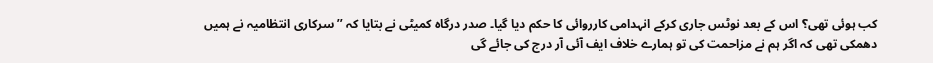کب ہوئی تھی؟ اس کے بعد نوٹس جاری کرکے انہدامی کارروائی کا حکم دیا گیا۔ صدر درگاہ کمیٹی نے بتایا کہ ’’سرکاری انتظامیہ نے ہمیں دھمکی تھی کہ اگر ہم نے مزاحمت کی تو ہمارے خلاف ایف آئی آر درج کی جائے گی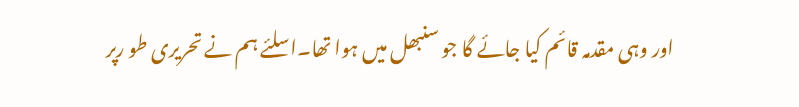اور وہی مقدمہ قائم کیا جائے گا جو سنبھل میں ہوا تھا۔اسلئے ہم نے تحریری طو رپر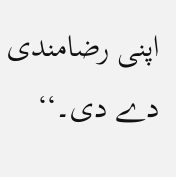اپنی رضامندی دے دی۔‘‘